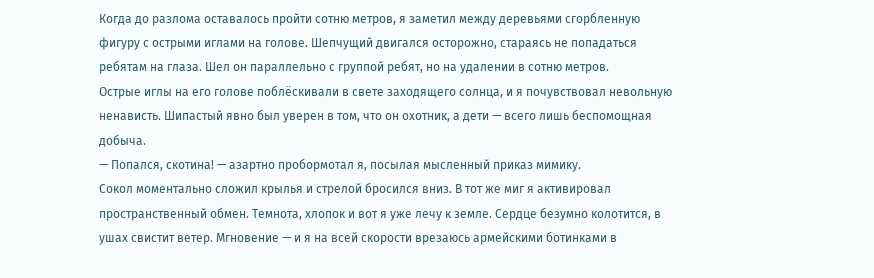Когда до разлома оставалось пройти сотню метров, я заметил между деревьями сгорбленную фигуру с острыми иглами на голове. Шепчущий двигался осторожно, стараясь не попадаться ребятам на глаза. Шел он параллельно с группой ребят, но на удалении в сотню метров.
Острые иглы на его голове поблёскивали в свете заходящего солнца, и я почувствовал невольную ненависть. Шипастый явно был уверен в том, что он охотник, а дети — всего лишь беспомощная добыча.
— Попался, скотина! — азартно пробормотал я, посылая мысленный приказ мимику.
Сокол моментально сложил крылья и стрелой бросился вниз. В тот же миг я активировал пространственный обмен. Темнота, хлопок и вот я уже лечу к земле. Сердце безумно колотится, в ушах свистит ветер. Мгновение — и я на всей скорости врезаюсь армейскими ботинками в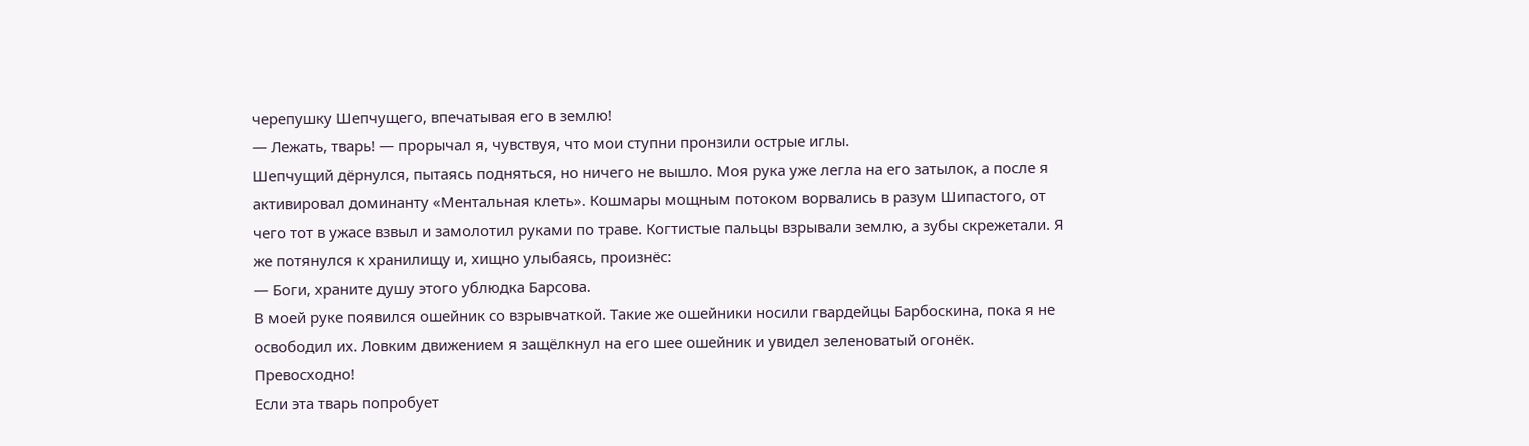черепушку Шепчущего, впечатывая его в землю!
— Лежать, тварь! — прорычал я, чувствуя, что мои ступни пронзили острые иглы.
Шепчущий дёрнулся, пытаясь подняться, но ничего не вышло. Моя рука уже легла на его затылок, а после я активировал доминанту «Ментальная клеть». Кошмары мощным потоком ворвались в разум Шипастого, от чего тот в ужасе взвыл и замолотил руками по траве. Когтистые пальцы взрывали землю, а зубы скрежетали. Я же потянулся к хранилищу и, хищно улыбаясь, произнёс:
— Боги, храните душу этого ублюдка Барсова.
В моей руке появился ошейник со взрывчаткой. Такие же ошейники носили гвардейцы Барбоскина, пока я не освободил их. Ловким движением я защёлкнул на его шее ошейник и увидел зеленоватый огонёк. Превосходно!
Если эта тварь попробует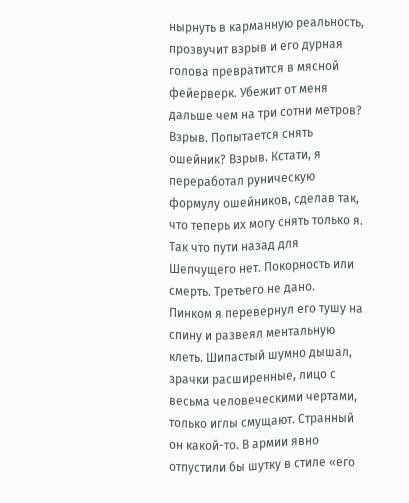нырнуть в карманную реальность, прозвучит взрыв и его дурная голова превратится в мясной фейерверк. Убежит от меня дальше чем на три сотни метров? Взрыв. Попытается снять ошейник? Взрыв. Кстати, я переработал руническую формулу ошейников, сделав так, что теперь их могу снять только я. Так что пути назад для Шепчущего нет. Покорность или смерть. Третьего не дано.
Пинком я перевернул его тушу на спину и развеял ментальную клеть. Шипастый шумно дышал, зрачки расширенные, лицо с весьма человеческими чертами, только иглы смущают. Странный он какой-то. В армии явно отпустили бы шутку в стиле «его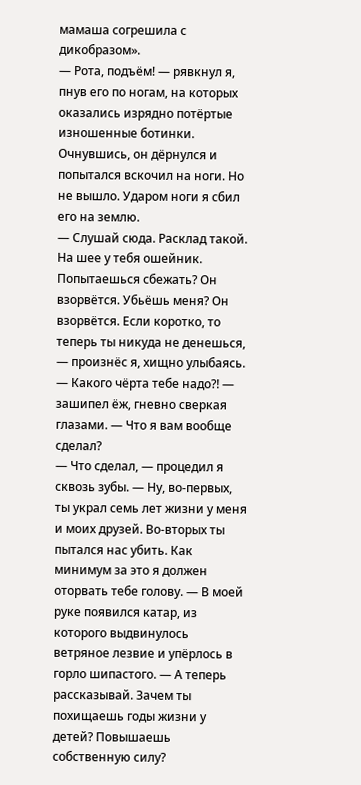мамаша согрешила с дикобразом».
— Рота, подъём! — рявкнул я, пнув его по ногам, на которых оказались изрядно потёртые изношенные ботинки.
Очнувшись, он дёрнулся и попытался вскочил на ноги. Но не вышло. Ударом ноги я сбил его на землю.
— Слушай сюда. Расклад такой. На шее у тебя ошейник. Попытаешься сбежать? Он взорвётся. Убьёшь меня? Он взорвётся. Если коротко, то теперь ты никуда не денешься, — произнёс я, хищно улыбаясь.
— Какого чёрта тебе надо⁈ — зашипел ёж, гневно сверкая глазами. — Что я вам вообще сделал?
— Что сделал, — процедил я сквозь зубы. — Ну, во-первых, ты украл семь лет жизни у меня и моих друзей. Во-вторых ты пытался нас убить. Как минимум за это я должен оторвать тебе голову. — В моей руке появился катар, из которого выдвинулось ветряное лезвие и упёрлось в горло шипастого. — А теперь рассказывай. Зачем ты похищаешь годы жизни у детей? Повышаешь собственную силу?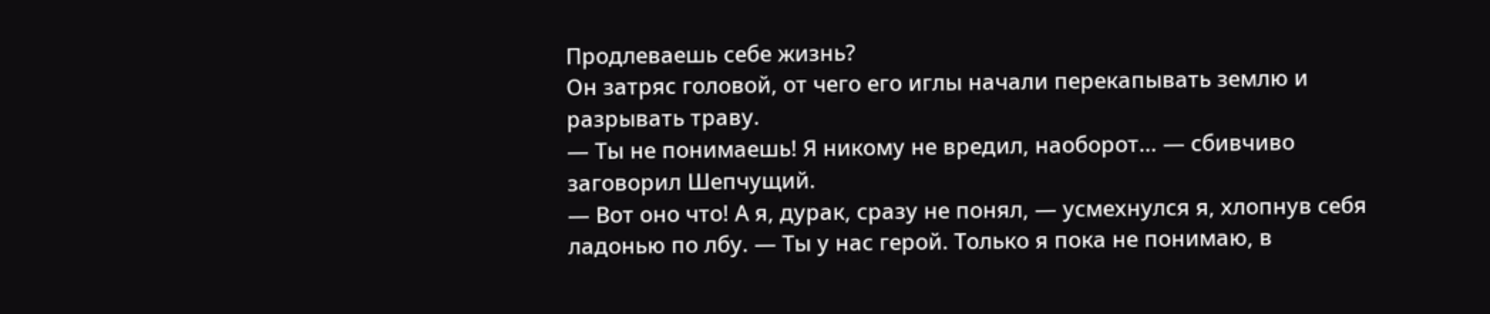Продлеваешь себе жизнь?
Он затряс головой, от чего его иглы начали перекапывать землю и разрывать траву.
— Ты не понимаешь! Я никому не вредил, наоборот… — сбивчиво заговорил Шепчущий.
— Вот оно что! А я, дурак, сразу не понял, — усмехнулся я, хлопнув себя ладонью по лбу. — Ты у нас герой. Только я пока не понимаю, в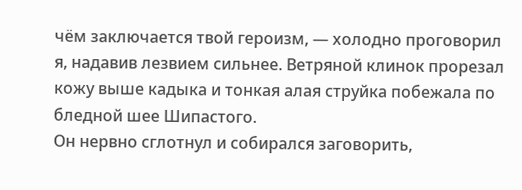чём заключается твой героизм, — холодно проговорил я, надавив лезвием сильнее. Ветряной клинок прорезал кожу выше кадыка и тонкая алая струйка побежала по бледной шее Шипастого.
Он нервно сглотнул и собирался заговорить,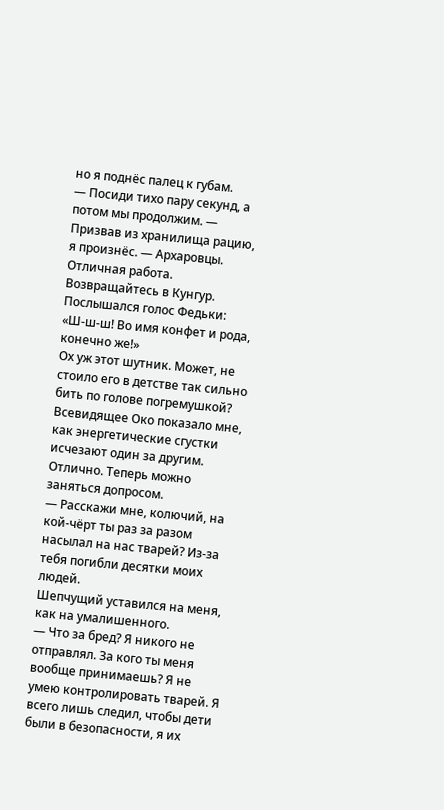но я поднёс палец к губам.
— Посиди тихо пару секунд, а потом мы продолжим. — Призвав из хранилища рацию, я произнёс. — Архаровцы. Отличная работа. Возвращайтесь в Кунгур.
Послышался голос Федьки:
«Ш-ш-ш! Во имя конфет и рода, конечно же!»
Ох уж этот шутник. Может, не стоило его в детстве так сильно бить по голове погремушкой? Всевидящее Око показало мне, как энергетические сгустки исчезают один за другим. Отлично. Теперь можно заняться допросом.
— Расскажи мне, колючий, на кой-чёрт ты раз за разом насылал на нас тварей? Из-за тебя погибли десятки моих людей.
Шепчущий уставился на меня, как на умалишенного.
— Что за бред? Я никого не отправлял. За кого ты меня вообще принимаешь? Я не умею контролировать тварей. Я всего лишь следил, чтобы дети были в безопасности, я их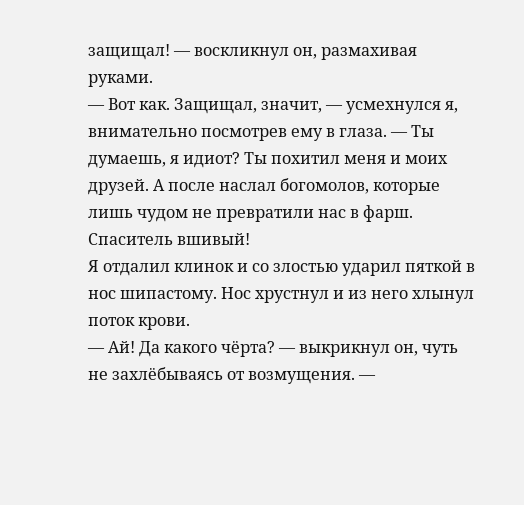защищал! — воскликнул он, размахивая руками.
— Вот как. Защищал, значит, — усмехнулся я, внимательно посмотрев ему в глаза. — Ты думаешь, я идиот? Ты похитил меня и моих друзей. А после наслал богомолов, которые лишь чудом не превратили нас в фарш. Спаситель вшивый!
Я отдалил клинок и со злостью ударил пяткой в нос шипастому. Нос хрустнул и из него хлынул поток крови.
— Ай! Да какого чёрта? — выкрикнул он, чуть не захлёбываясь от возмущения. —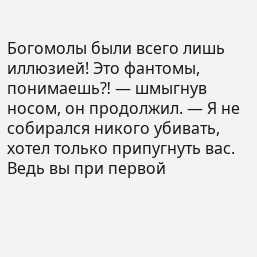Богомолы были всего лишь иллюзией! Это фантомы, понимаешь⁈ — шмыгнув носом, он продолжил. — Я не собирался никого убивать, хотел только припугнуть вас. Ведь вы при первой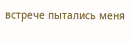встрече пытались меня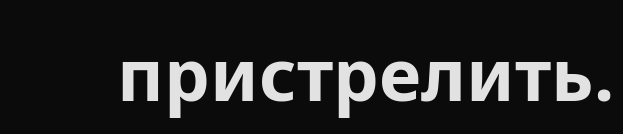пристрелить.